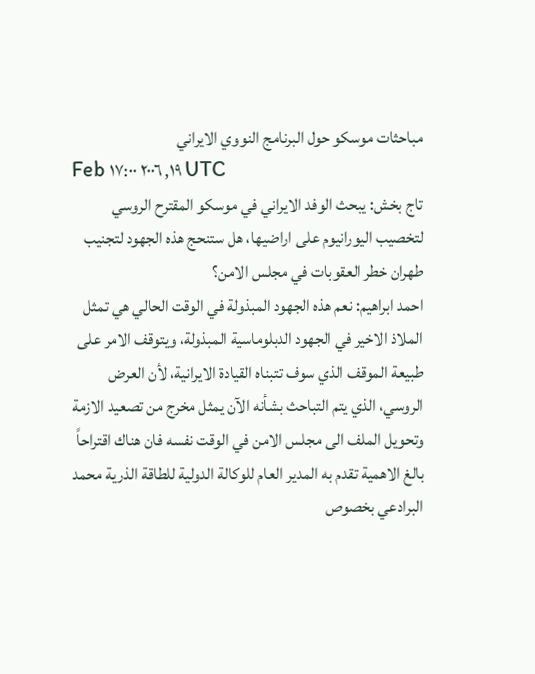مباحثات موسكو حول البرنامج النووي الايراني
Feb ١٩, ٢٠٠٦ ١٧:٠٠ UTC
تاج بخش: يبحث الوفد الايراني في موسكو المقترح الروسي لتخصيب اليورانيوم على اراضيها، هل ستنحج هذه الجهود لتجنيب طهران خطر العقوبات في مجلس الامن؟
احمد ابراهيم: نعم هذه الجهود المبذولة في الوقت الحالي هي تمثل الملاذ الاخير في الجهود الدبلوماسية المبذولة، ويتوقف الامر على طبيعة الموقف الذي سوف تتبناه القيادة الايرانية، لأن العرض الروسي، الذي يتم التباحث بشأنه الآن يمثل مخرج من تصعيد الازمة وتحويل الملف الى مجلس الامن في الوقت نفسه فان هناك اقتراحاً بالغ الاهمية تقدم به المدير العام للوكالة الدولية للطاقة الذرية محمد البرادعي بخصوص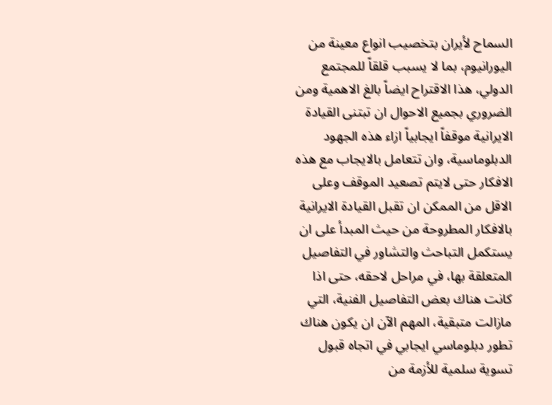السماح لأيران بتخصيب انواع معينة من اليورانيوم، بما لا يسبب قلقاً للمجتمع الدولي، هذا الاقتراح ايضاً بالغ الاهمية ومن الضروري بجميع الاحوال ان تبتنى القيادة الايرانية موقفاً ايجابياً ازاء هذه الجهود الدبلوماسية، وان تتعامل بالايجاب مع هذه الافكار حتى لايتم تصعيد الموقف وعلى الاقل من الممكن ان تقبل القيادة الايرانية بالافكار المطروحة من حيث المبدأ على ان يستكمل التباحث والتشاور في التفاصيل المتعلقة بها، في مراحل لاحقه، حتى اذا كانت هناك بعض التفاصيل الفنية، التي مازالت متبقية، المهم الآن ان يكون هناك تطور دبلوماسي ايجابي في اتجاه قبول تسوية سلمية للأزمة من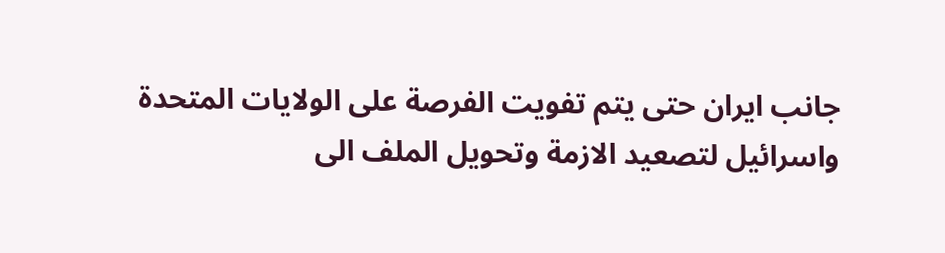جانب ايران حتى يتم تفويت الفرصة على الولايات المتحدة واسرائيل لتصعيد الازمة وتحويل الملف الى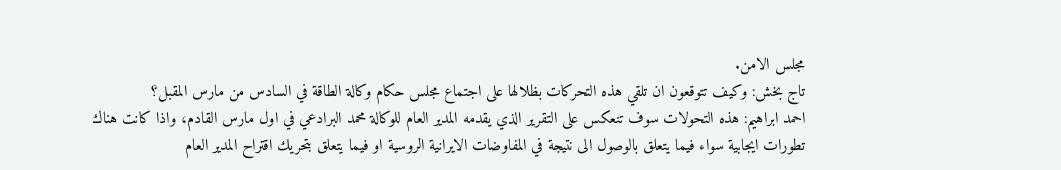مجلس الامن.
تاج بخش: وكيف تتوقعون ان تلقي هذه التحركات بظلالها على اجتماع مجلس حكام وكالة الطاقة في السادس من مارس المقبل؟
احمد ابراهيم: هذه التحولات سوف تنعكس على التقرير الذي يقدمه المدير العام للوكالة محمد البرادعي في اول مارس القادم، واذا كانت هناك تطورات ايجابية سواء فيما يتعلق بالوصول الى نتيجة في المفاوضات الايرانية الروسية او فيما يتعلق بتحريك اقتراح المدير العام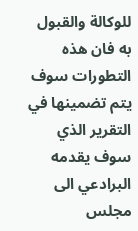للوكالة والقبول به فان هذه التطورات سوف يتم تضمينها في التقرير الذي سوف يقدمه البرادعي الى مجلس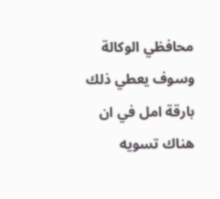محافظي الوكالة وسوف يعطي ذلك بارقة امل في ان هناك تسويه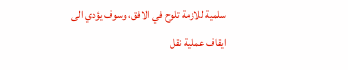سلمية للازمة تلوح في الافق، وسوف يؤدي الى ايقاف عملية نقل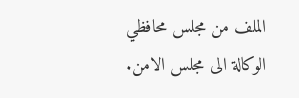الملف من مجلس محافظي الوكالة الى مجلس الامن.